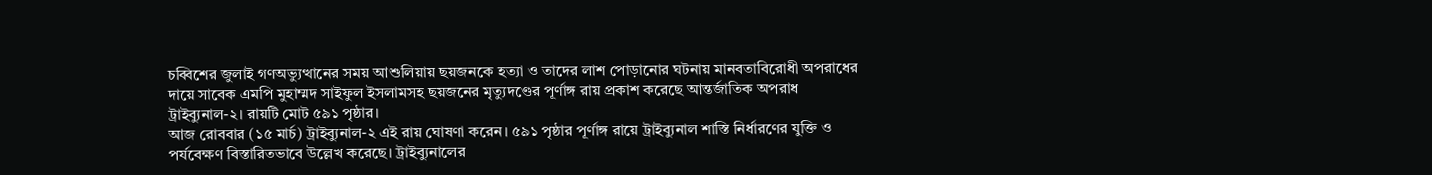চব্বিশের জুলাই গণঅভ্যুত্থানের সময় আশুলিয়ায় ছয়জনকে হত্যা ও তাদের লাশ পোড়ানোর ঘটনায় মানবতাবিরোধী অপরাধের দায়ে সাবেক এমপি মুহাম্মদ সাইফুল ইসলামসহ ছয়জনের মৃত্যুদণ্ডের পূর্ণাঙ্গ রায় প্রকাশ করেছে আন্তর্জাতিক অপরাধ ট্রাইব্যুনাল-২। রায়টি মোট ৫৯১ পৃষ্ঠার।
আজ রোববার (১৫ মার্চ) ট্রাইব্যুনাল-২ এই রায় ঘোষণা করেন। ৫৯১ পৃষ্ঠার পূর্ণাঙ্গ রায়ে ট্রাইব্যুনাল শাস্তি নির্ধারণের যুক্তি ও পর্যবেক্ষণ বিস্তারিতভাবে উল্লেখ করেছে। ট্রাইব্যুনালের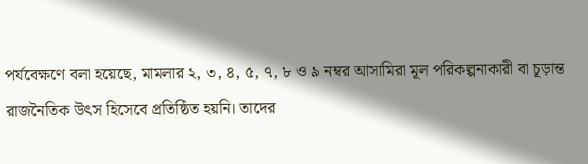পর্যবেক্ষণে বলা হয়েছে, মামলার ২, ৩, ৪, ৫, ৭, ৮ ও ৯ নম্বর আসামিরা মূল পরিকল্পনাকারী বা চূড়ান্ত রাজনৈতিক উৎস হিসেবে প্রতিষ্ঠিত হয়নি। তাদের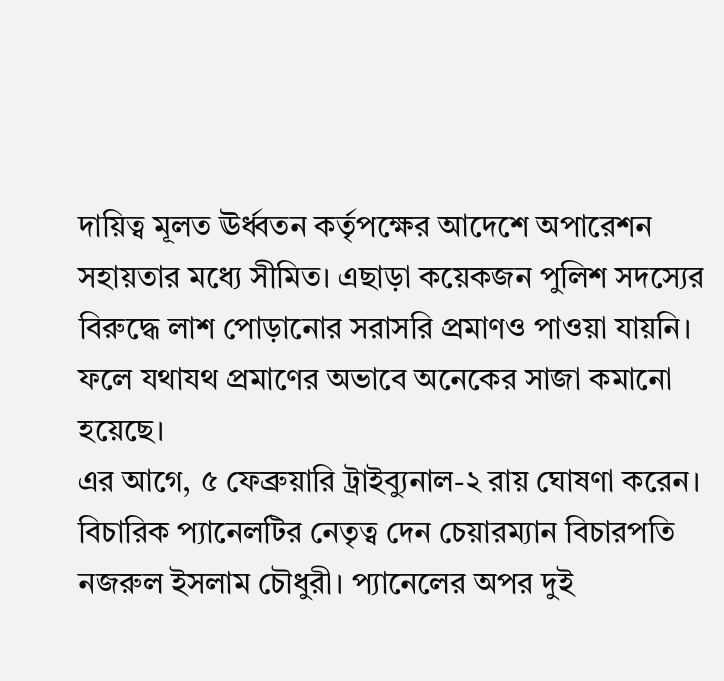দায়িত্ব মূলত ঊর্ধ্বতন কর্তৃপক্ষের আদেশে অপারেশন সহায়তার মধ্যে সীমিত। এছাড়া কয়েকজন পুলিশ সদস্যের বিরুদ্ধে লাশ পোড়ানোর সরাসরি প্রমাণও পাওয়া যায়নি। ফলে যথাযথ প্রমাণের অভাবে অনেকের সাজা কমানো হয়েছে।
এর আগে, ৫ ফেব্রুয়ারি ট্রাইব্যুনাল-২ রায় ঘোষণা করেন। বিচারিক প্যানেলটির নেতৃত্ব দেন চেয়ারম্যান বিচারপতি নজরুল ইসলাম চৌধুরী। প্যানেলের অপর দুই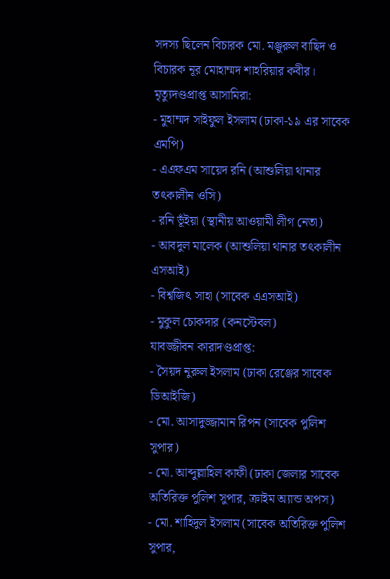সদস্য ছিলেন বিচারক মো. মঞ্জুরুল বাছিদ ও বিচারক নূর মোহাম্মদ শাহরিয়ার কবীর।
মৃত্যুদণ্ডপ্রাপ্ত আসামিরা:
- মুহাম্মদ সাইফুল ইসলাম (ঢাকা-১৯ এর সাবেক এমপি)
- এএফএম সায়েদ রনি (আশুলিয়া থানার তৎকালীন ওসি)
- রনি ভূঁইয়া (স্থানীয় আওয়ামী লীগ নেতা)
- আবদুল মালেক (আশুলিয়া থানার তৎকালীন এসআই)
- বিশ্বজিৎ সাহা (সাবেক এএসআই)
- মুকুল চোকদার (কনস্টেবল)
যাবজ্জীবন কারাদণ্ডপ্রাপ্ত:
- সৈয়দ নুরুল ইসলাম (ঢাকা রেঞ্জের সাবেক ডিআইজি)
- মো. আসাদুজ্জামান রিপন (সাবেক পুলিশ সুপার)
- মো. আব্দুল্লাহিল কাফী (ঢাকা জেলার সাবেক অতিরিক্ত পুলিশ সুপার, ক্রাইম অ্যান্ড অপস)
- মো. শাহিদুল ইসলাম (সাবেক অতিরিক্ত পুলিশ সুপার,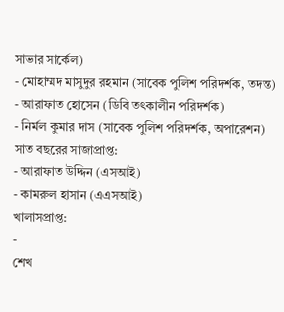সাভার সার্কেল)
- মোহাম্মদ মাসুদুর রহমান (সাবেক পুলিশ পরিদর্শক, তদন্ত)
- আরাফাত হোসেন (ডিবি তৎকালীন পরিদর্শক)
- নির্মল কুমার দাস (সাবেক পুলিশ পরিদর্শক, অপারেশন)
সাত বছরের সাজাপ্রাপ্ত:
- আরাফাত উদ্দিন (এসআই)
- কামরুল হাসান (এএসআই)
খালাসপ্রাপ্ত:
-
শেখ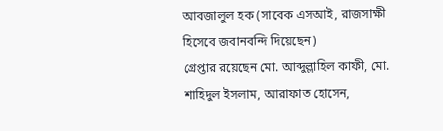আবজালুল হক (সাবেক এসআই, রাজসাক্ষী হিসেবে জবানবন্দি দিয়েছেন)
গ্রেপ্তার রয়েছেন মো. আব্দুল্লাহিল কাফী, মো. শাহিদুল ইসলাম, আরাফাত হোসেন,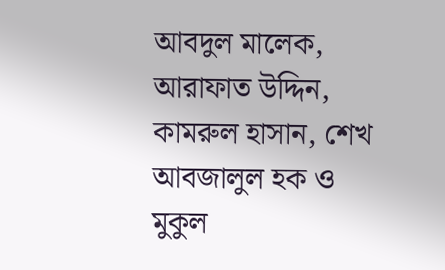আবদুল মালেক, আরাফাত উদ্দিন, কামরুল হাসান, শেখ আবজালুল হক ও মুকুল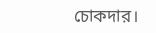চোকদার।